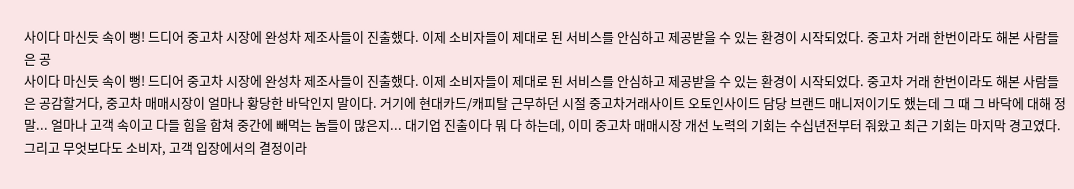사이다 마신듯 속이 뻥! 드디어 중고차 시장에 완성차 제조사들이 진출했다. 이제 소비자들이 제대로 된 서비스를 안심하고 제공받을 수 있는 환경이 시작되었다. 중고차 거래 한번이라도 해본 사람들은 공
사이다 마신듯 속이 뻥! 드디어 중고차 시장에 완성차 제조사들이 진출했다. 이제 소비자들이 제대로 된 서비스를 안심하고 제공받을 수 있는 환경이 시작되었다. 중고차 거래 한번이라도 해본 사람들은 공감할거다, 중고차 매매시장이 얼마나 황당한 바닥인지 말이다. 거기에 현대카드/캐피탈 근무하던 시절 중고차거래사이트 오토인사이드 담당 브랜드 매니저이기도 했는데 그 때 그 바닥에 대해 정말... 얼마나 고객 속이고 다들 힘을 합쳐 중간에 빼먹는 놈들이 많은지... 대기업 진출이다 뭐 다 하는데, 이미 중고차 매매시장 개선 노력의 기회는 수십년전부터 줘왔고 최근 기회는 마지막 경고였다. 그리고 무엇보다도 소비자, 고객 입장에서의 결정이라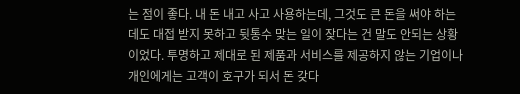는 점이 좋다. 내 돈 내고 사고 사용하는데, 그것도 큰 돈을 써야 하는데도 대접 받지 못하고 뒷통수 맞는 일이 잦다는 건 말도 안되는 상황이었다. 투명하고 제대로 된 제품과 서비스를 제공하지 않는 기업이나 개인에게는 고객이 호구가 되서 돈 갖다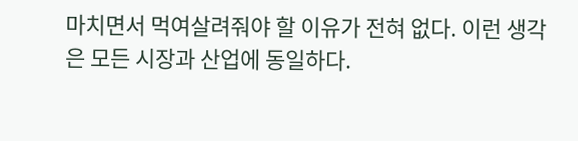마치면서 먹여살려줘야 할 이유가 전혀 없다. 이런 생각은 모든 시장과 산업에 동일하다.